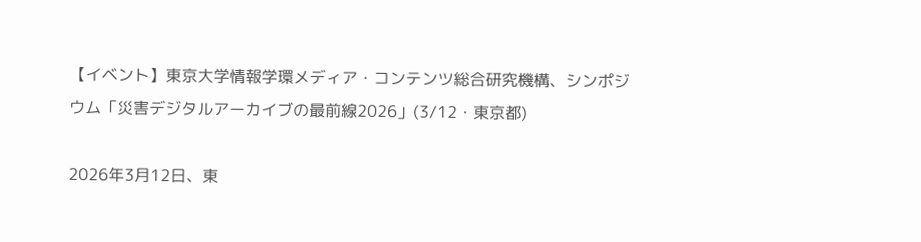【イベント】東京大学情報学環メディア・コンテンツ総合研究機構、シンポジウム「災害デジタルアーカイブの最前線2026」(3/12・東京都)

2026年3月12日、東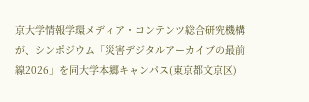京大学情報学環メディア・コンテンツ総合研究機構が、シンポジウム「災害デジタルアーカイブの最前線2026」を同大学本郷キャンパス(東京都文京区)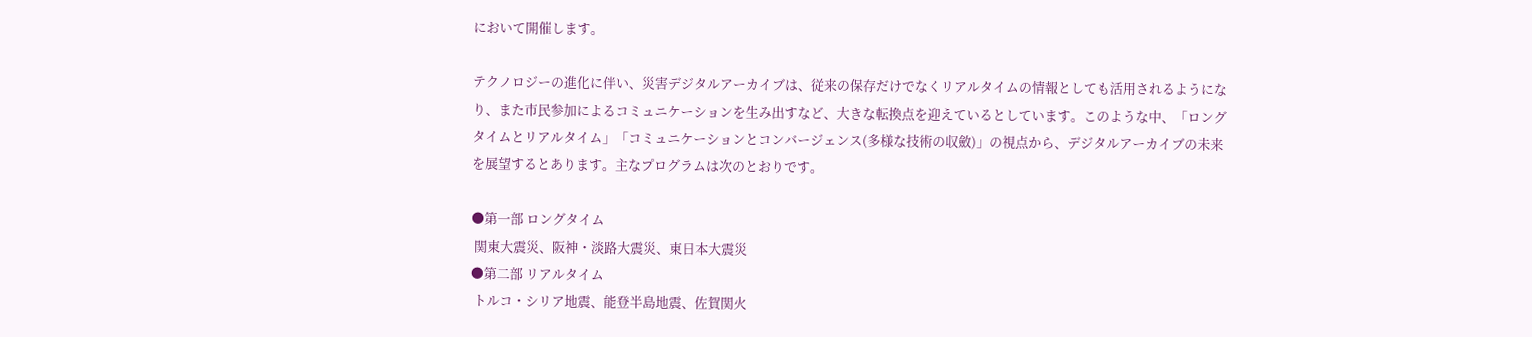において開催します。

テクノロジーの進化に伴い、災害デジタルアーカイブは、従来の保存だけでなくリアルタイムの情報としても活用されるようになり、また市民参加によるコミュニケーションを生み出すなど、大きな転換点を迎えているとしています。このような中、「ロングタイムとリアルタイム」「コミュニケーションとコンバージェンス(多様な技術の収斂)」の視点から、デジタルアーカイブの未来を展望するとあります。主なプログラムは次のとおりです。

●第一部 ロングタイム
 関東大震災、阪神・淡路大震災、東日本大震災
●第二部 リアルタイム
 トルコ・シリア地震、能登半島地震、佐賀関火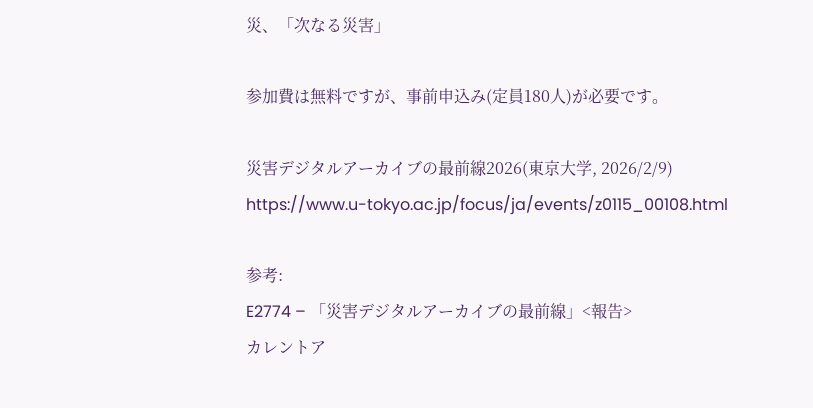災、「次なる災害」

参加費は無料ですが、事前申込み(定員180人)が必要です。

災害デジタルアーカイブの最前線2026(東京大学, 2026/2/9)
https://www.u-tokyo.ac.jp/focus/ja/events/z0115_00108.html

参考:
E2774 – 「災害デジタルアーカイブの最前線」<報告>
カレントア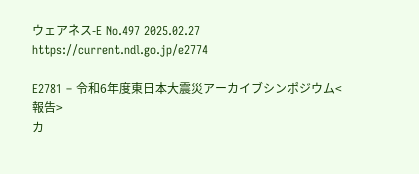ウェアネス-E No.497 2025.02.27
https://current.ndl.go.jp/e2774

E2781 – 令和6年度東日本大震災アーカイブシンポジウム<報告>
カ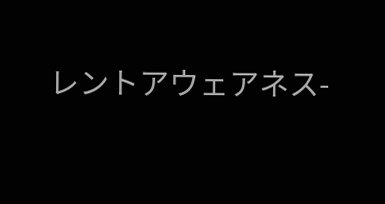レントアウェアネス-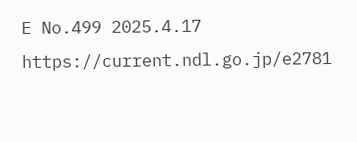E No.499 2025.4.17
https://current.ndl.go.jp/e2781